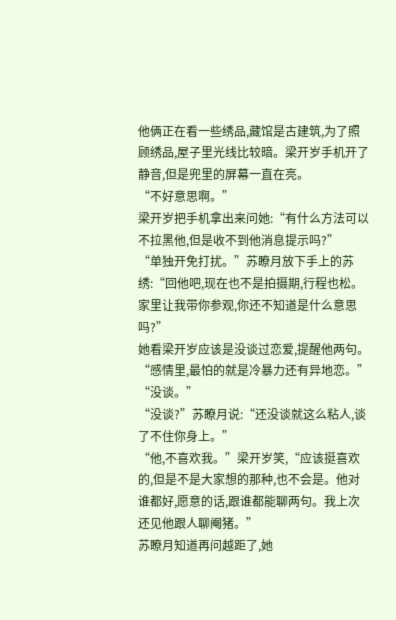他俩正在看一些绣品,藏馆是古建筑,为了照顾绣品,屋子里光线比较暗。梁开岁手机开了静音,但是兜里的屏幕一直在亮。
“不好意思啊。”
梁开岁把手机拿出来问她:“有什么方法可以不拉黑他,但是收不到他消息提示吗?”
“单独开免打扰。”苏瞭月放下手上的苏绣:“回他吧,现在也不是拍摄期,行程也松。家里让我带你参观,你还不知道是什么意思吗?”
她看梁开岁应该是没谈过恋爱,提醒他两句。
“感情里,最怕的就是冷暴力还有异地恋。”
“没谈。”
“没谈?”苏瞭月说:“还没谈就这么粘人,谈了不住你身上。”
“他,不喜欢我。”梁开岁笑,“应该挺喜欢的,但是不是大家想的那种,也不会是。他对谁都好,愿意的话,跟谁都能聊两句。我上次还见他跟人聊阉猪。”
苏瞭月知道再问越距了,她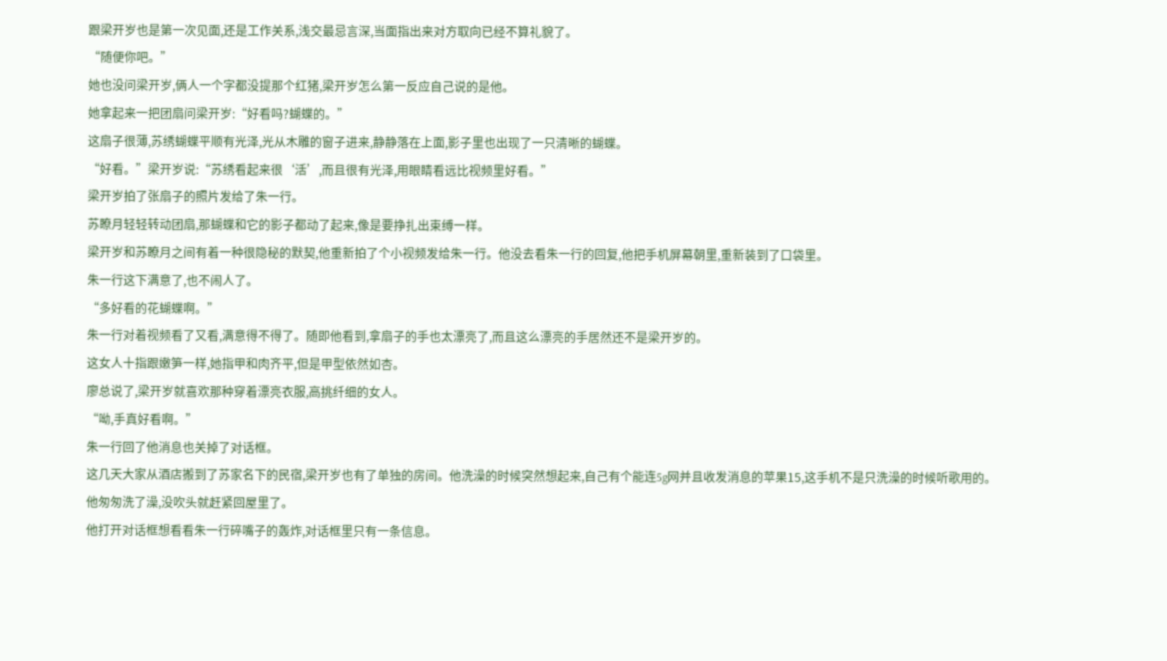跟梁开岁也是第一次见面,还是工作关系,浅交最忌言深,当面指出来对方取向已经不算礼貌了。
“随便你吧。”
她也没问梁开岁,俩人一个字都没提那个红猪,梁开岁怎么第一反应自己说的是他。
她拿起来一把团扇问梁开岁:“好看吗?蝴蝶的。”
这扇子很薄,苏绣蝴蝶平顺有光泽,光从木雕的窗子进来,静静落在上面,影子里也出现了一只清晰的蝴蝶。
“好看。”梁开岁说:“苏绣看起来很‘活’,而且很有光泽,用眼睛看远比视频里好看。”
梁开岁拍了张扇子的照片发给了朱一行。
苏瞭月轻轻转动团扇,那蝴蝶和它的影子都动了起来,像是要挣扎出束缚一样。
梁开岁和苏瞭月之间有着一种很隐秘的默契,他重新拍了个小视频发给朱一行。他没去看朱一行的回复,他把手机屏幕朝里,重新装到了口袋里。
朱一行这下满意了,也不闹人了。
“多好看的花蝴蝶啊。”
朱一行对着视频看了又看,满意得不得了。随即他看到,拿扇子的手也太漂亮了,而且这么漂亮的手居然还不是梁开岁的。
这女人十指跟嫩笋一样,她指甲和肉齐平,但是甲型依然如杏。
廖总说了,梁开岁就喜欢那种穿着漂亮衣服,高挑纤细的女人。
“呦,手真好看啊。”
朱一行回了他消息也关掉了对话框。
这几天大家从酒店搬到了苏家名下的民宿,梁开岁也有了单独的房间。他洗澡的时候突然想起来,自己有个能连5g网并且收发消息的苹果15,这手机不是只洗澡的时候听歌用的。
他匆匆洗了澡,没吹头就赶紧回屋里了。
他打开对话框想看看朱一行碎嘴子的轰炸,对话框里只有一条信息。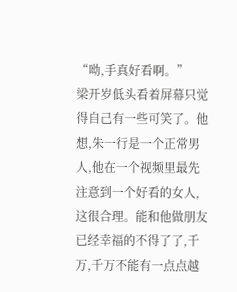“呦,手真好看啊。”
梁开岁低头看着屏幕只觉得自己有一些可笑了。他想,朱一行是一个正常男人,他在一个视频里最先注意到一个好看的女人,这很合理。能和他做朋友已经幸福的不得了了,千万,千万不能有一点点越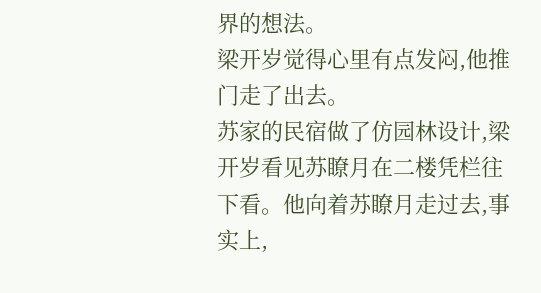界的想法。
梁开岁觉得心里有点发闷,他推门走了出去。
苏家的民宿做了仿园林设计,梁开岁看见苏瞭月在二楼凭栏往下看。他向着苏瞭月走过去,事实上,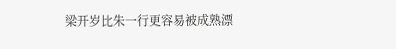梁开岁比朱一行更容易被成熟漂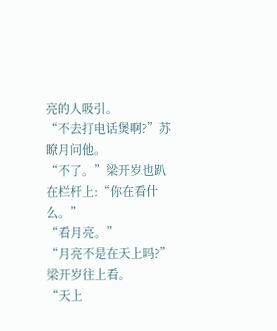亮的人吸引。
“不去打电话煲啊?”苏瞭月问他。
“不了。”梁开岁也趴在栏杆上:“你在看什么。”
“看月亮。”
“月亮不是在天上吗?”梁开岁往上看。
“天上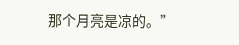那个月亮是凉的。”